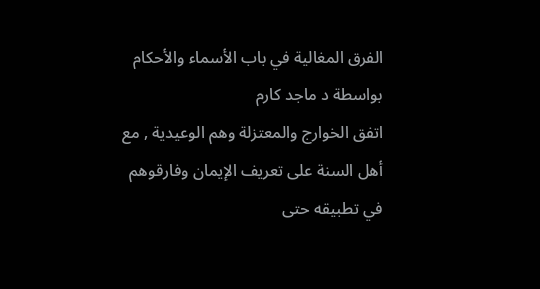الفرق المغالية في باب الأسماء والأحكام
بواسطة د ماجد كارم
اتفق الخوارج والمعتزلة وهم الوعيدية , مع أهل السنة على تعريف الإيمان وفارقوهم في تطبيقه حتى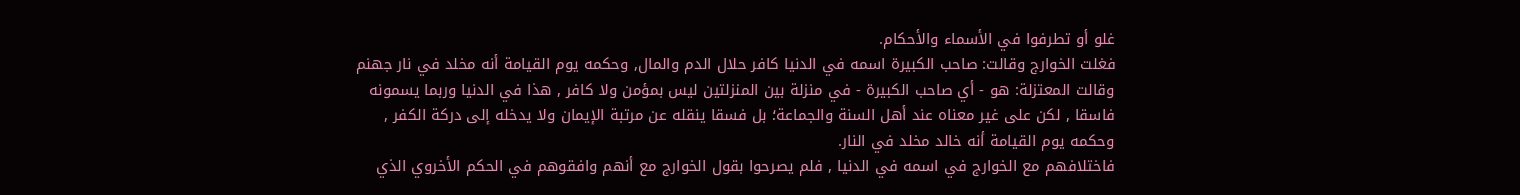غلو أو تطرفوا في الأسماء والأحكام.
فغلت الخوارج وقالت: صاحب الكبيرة اسمه في الدنيا كافر حلال الدم والمال, وحكمه يوم القيامة أنه مخلد في نار جهنم وقالت المعتزلة: هو - أي صاحب الكبيرة - في منزلة بين المنزلتين ليس بمؤمن ولا كافر , هذا في الدنيا وربما يسمونه فاسقا , لكن على غير معناه عند أهل السنة والجماعة؛ بل فسقا ينقله عن مرتبة الإيمان ولا يدخله إلى دركة الكفر , وحكمه يوم القيامة أنه خالد مخلد في النار.
فاختلافهم مع الخوارج في اسمه في الدنيا , فلم يصرحوا بقول الخوارج مع أنهم وافقوهم في الحكم الأخروي الذي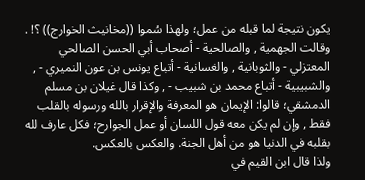يكون نتيجة لما قبله من عمل؛ ولهذا سُموا ((مخانيث الخوارج)) ؟! .
وقالت الجهمية , والصالحية - أصحاب أبي الحسن الصالحي المعتزلي - والثوبانية , والغسانية - أتباع يونس بن عون النميري - , والشبيبية - أتباع محمد بن شبيب - , وكذا قال غيلان بن مسلم الدمشقي؛ قالوا: الإيمان هو المعرفة والإقرار بالله ورسوله بالقلب فقط , وإن لم يكن معه قول اللسان أو عمل الجوارح؛ فكل عارف لله بقلبه في الدنيا هو من أهل الجنة. والعكس بالعكس.
ولذا قال ابن القيم في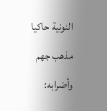النونية حاكيا مذهب جهم وأضرابه: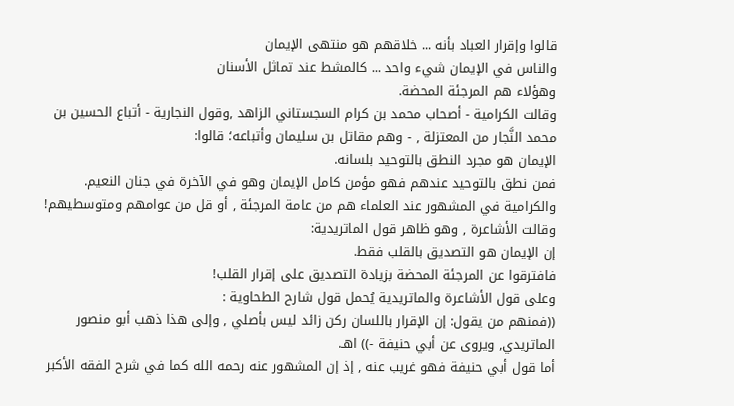قالوا وإقرار العباد بأنه ... خلاقهم هو منتهى الإيمان
والناس في الإيمان شيء واحد ... كالمشط عند تماثل الأسنان
وهؤلاء هم المرجئة المحضة.
وقالت الكرامية - أصحاب محمد بن كرام السجستاني الزاهد ,وقول النجارية - أتباع الحسين بن محمد النَّجار من المعتزلة , - وهم مقاتل بن سليمان وأتباعه؛ قالوا:
الإيمان هو مجرد النطق بالتوحيد بلسانه.
فمن نطق بالتوحيد عندهم فهو مؤمن كامل الإيمان وهو في الآخرة في جنان النعيم.
والكرامية في المشهور عند العلماء هم من عامة المرجئة , أو قل من عوامهم ومتوسطيهم!
وقالت الأشاعرة , وهو ظاهر قول الماتريدية:
إن الإيمان هو التصديق بالقلب فقط.
فافترقوا عن المرجئة المحضة بزيادة التصديق على إقرار القلب!
وعلى قول الأشاعرة والماتريدية يُحمل قول شارح الطحاوية :
((فمنهم من يقول: إن الإقرار باللسان ركن زائد ليس بأصلي , وإلى هذا ذهب أبو منصور الماتريدي, ويروى عن أبي حنيفة -)) اهـ.
أما قول أبي حنيفة فهو غريب عنه , إذ إن المشهور عنه رحمه الله كما في شرح الفقه الأكبر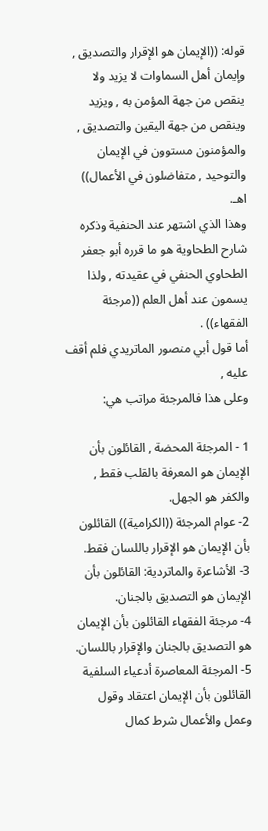قوله: ((الإيمان هو الإقرار والتصديق , وإيمان أهل السماوات لا يزيد ولا ينقص من جهة المؤمن به , ويزيد وينقص من جهة اليقين والتصديق , والمؤمنون مستوون في الإيمان والتوحيد , متفاضلون في الأعمال)) اهـ.
وهذا الذي اشتهر عند الحنفية وذكره شارح الطحاوية هو ما قرره أبو جعفر الطحاوي الحنفي في عقيدته , ولذا يسمون عند أهل العلم ((مرجئة الفقهاء)) .
أما قول أبي منصور الماتريدي فلم أقف عليه ,
وعلى هذا فالمرجئة مراتب هي:

1 - المرجئة المحضة , القائلون بأن الإيمان هو المعرفة بالقلب فقط , والكفر هو الجهل.
2- عوام المرجئة ((الكرامية)) القائلون بأن الإيمان هو الإقرار باللسان فقط.
3- الأشاعرة والماتردية: القائلون بأن الإيمان هو التصديق بالجنان.
4- مرجئة الفقهاء القائلون بأن الإيمان هو التصديق بالجنان والإقرار باللسان.
5- المرجئة المعاصرة أدعياء السلفية القائلون بأن الإيمان اعتقاد وقول وعمل والأعمال شرط كمال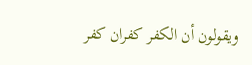ويقولون أن الكفر كفران كفر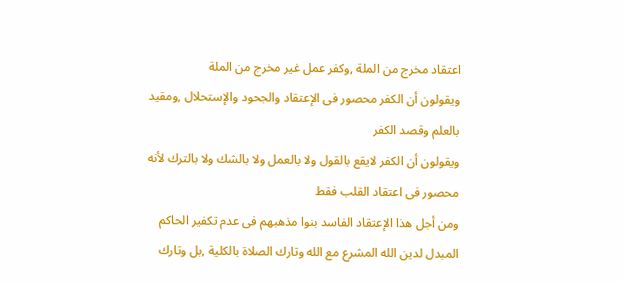اعتقاد مخرج من الملة ,وكفر عمل غير مخرج من الملة
ويقولون أن الكفر محصور فى الإعتقاد والجحود والإستحلال ,ومقيد بالعلم وقصد الكفر
ويقولون أن الكفر لايقع بالقول ولا بالعمل ولا بالشك ولا بالترك لأنه محصور فى اعتقاد القلب فقط
ومن أجل هذا الإعتقاد الفاسد بنوا مذهبهم فى عدم تكفير الحاكم المبدل لدين الله المشرع مع الله وتارك الصلاة بالكلية ,بل وتارك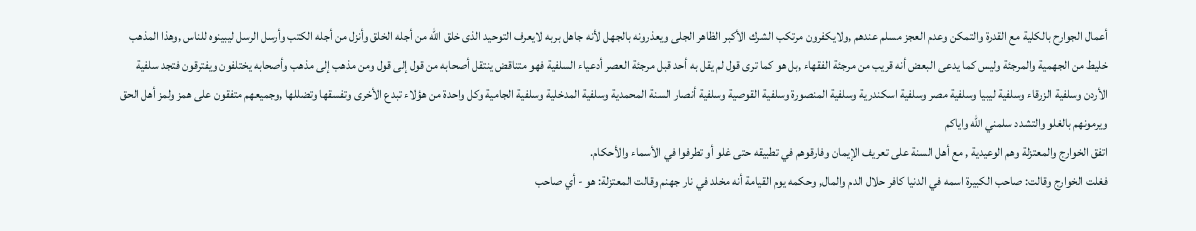أعمال الجوارح بالكلية مع القدرة والتمكن وعدم العجز مسلم عندهم ,ولايكفرون مرتكب الشرك الأكبر الظاهر الجلى ويعذرونه بالجهل لأنه جاهل بربه لايعرف التوحيد الذى خلق الله من أجله الخلق وأنزل من أجله الكتب وأرسل الرسل ليبينوه للناس ,وهذا المذهب خليط من الجهمية والمرجئة وليس كما يدعى البعض أنه قريب من مرجئة الفقهاء ,بل هو كما ترى قول لم يقل به أحد قبل مرجئة العصر أدعياء السلفية فهو متناقض ينتقل أصحابه من قول إلى قول ومن مذهب إلى مذهب وأصحابه يختلفون ويفترقون فتجد سلفية الأردن وسلفية الزرقاء وسلفية ليبيا وسلفية مصر وسلفية اسكندرية وسلفية المنصورة وسلفية القوصية وسلفية أنصار السنة المحمدية وسلفية المدخلية وسلفية الجامية وكل واحدة من هؤلاء تبدع الأخرى وتفسقها وتضللها ,وجميعهم متفقون على همز ولمز أهل الحق ويرمونهم بالغلو والتشدد سلمني الله واياكم
اتفق الخوارج والمعتزلة وهم الوعيدية , مع أهل السنة على تعريف الإيمان وفارقوهم في تطبيقه حتى غلو أو تطرفوا في الأسماء والأحكام.
فغلت الخوارج وقالت: صاحب الكبيرة اسمه في الدنيا كافر حلال الدم والمال, وحكمه يوم القيامة أنه مخلد في نار جهنم وقالت المعتزلة: هو - أي صاحب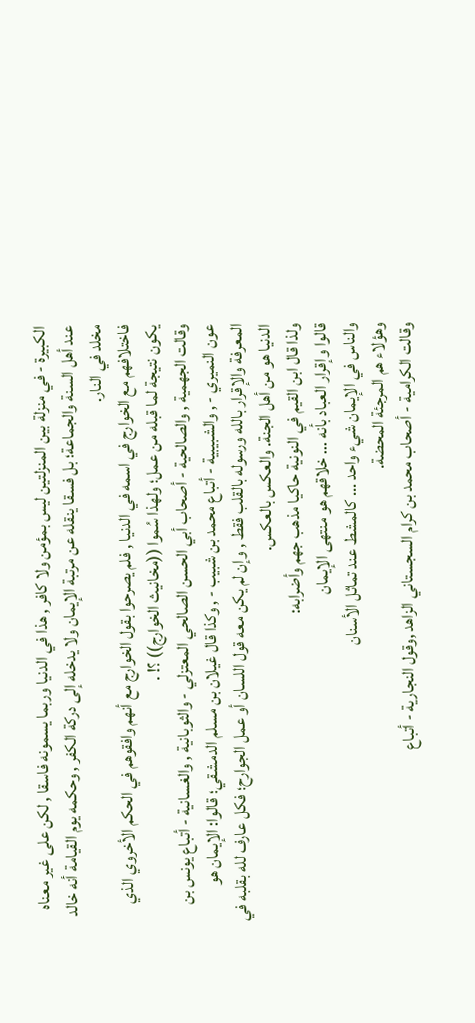الكبيرة - في منزلة بين المنزلتين ليس بمؤمن ولا كافر , هذا في الدنيا وربما يسمونه فاسقا , لكن على غير معناه عند أهل السنة والجماعة؛ بل فسقا ينقله عن مرتبة الإيمان ولا يدخله إلى دركة الكفر , وحكمه يوم القيامة أنه خالد مخلد في النار.
فاختلافهم مع الخوارج في اسمه في الدنيا , فلم يصرحوا بقول الخوارج مع أنهم وافقوهم في الحكم الأخروي الذي يكون نتيجة لما قبله من عمل؛ ولهذا سُموا ((مخانيث الخوارج)) ؟! .
وقالت الجهمية , والصالحية - أصحاب أبي الحسن الصالحي المعتزلي - والثوبانية , والغسانية - أتباع يونس بن عون النميري - , والشبيبية - أتباع محمد بن شبيب - , وكذا قال غيلان بن مسلم الدمشقي؛ قالوا: الإيمان هو المعرفة والإقرار بالله ورسوله بالقلب فقط , وإن لم يكن معه قول اللسان أو عمل الجوارح؛ فكل عارف لله بقلبه في الدنيا هو من أهل الجنة. والعكس بالعكس.
ولذا قال ابن القيم في النونية حاكيا مذهب جهم وأضرابه:
قالوا وإقرار العباد بأنه ... خلاقهم هو منتهى الإيمان
والناس في الإيمان شيء واحد ... كالمشط عند تماثل الأسنان
وهؤلاء هم المرجئة المحضة.
وقالت الكرامية - أصحاب محمد بن كرام السجستاني الزاهد ,وقول النجارية - أتباع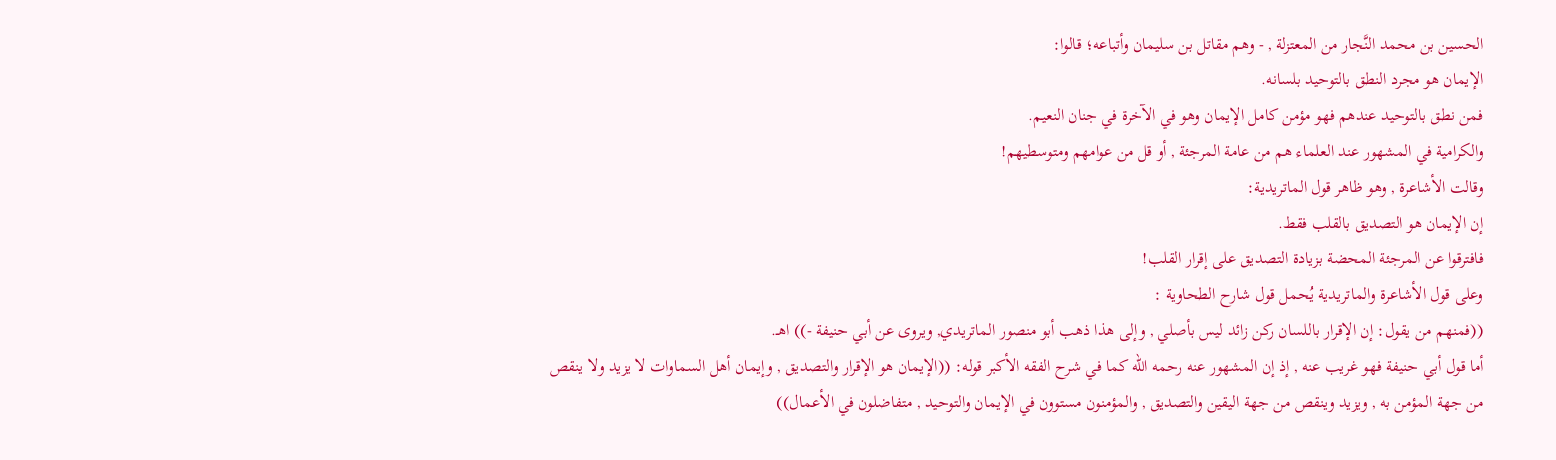الحسين بن محمد النَّجار من المعتزلة , - وهم مقاتل بن سليمان وأتباعه؛ قالوا:
الإيمان هو مجرد النطق بالتوحيد بلسانه.
فمن نطق بالتوحيد عندهم فهو مؤمن كامل الإيمان وهو في الآخرة في جنان النعيم.
والكرامية في المشهور عند العلماء هم من عامة المرجئة , أو قل من عوامهم ومتوسطيهم!
وقالت الأشاعرة , وهو ظاهر قول الماتريدية:
إن الإيمان هو التصديق بالقلب فقط.
فافترقوا عن المرجئة المحضة بزيادة التصديق على إقرار القلب!
وعلى قول الأشاعرة والماتريدية يُحمل قول شارح الطحاوية :
((فمنهم من يقول: إن الإقرار باللسان ركن زائد ليس بأصلي , وإلى هذا ذهب أبو منصور الماتريدي, ويروى عن أبي حنيفة -)) اهـ.
أما قول أبي حنيفة فهو غريب عنه , إذ إن المشهور عنه رحمه الله كما في شرح الفقه الأكبر قوله: ((الإيمان هو الإقرار والتصديق , وإيمان أهل السماوات لا يزيد ولا ينقص من جهة المؤمن به , ويزيد وينقص من جهة اليقين والتصديق , والمؤمنون مستوون في الإيمان والتوحيد , متفاضلون في الأعمال))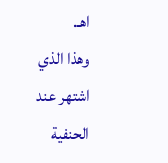اهـ.
وهذا الذي اشتهر عند الحنفية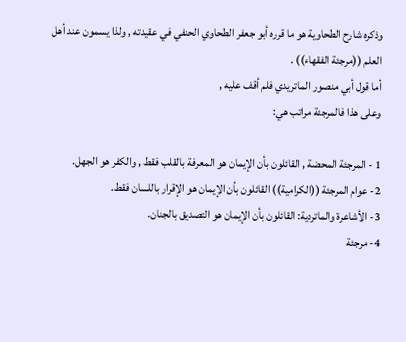وذكره شارح الطحاوية هو ما قرره أبو جعفر الطحاوي الحنفي في عقيدته , ولذا يسمون عند أهل العلم ((مرجئة الفقهاء)) .
أما قول أبي منصور الماتريدي فلم أقف عليه ,
وعلى هذا فالمرجئة مراتب هي:

1 - المرجئة المحضة , القائلون بأن الإيمان هو المعرفة بالقلب فقط , والكفر هو الجهل.
2- عوام المرجئة ((الكرامية)) القائلون بأن الإيمان هو الإقرار باللسان فقط.
3- الأشاعرة والماتردية: القائلون بأن الإيمان هو التصديق بالجنان.
4- مرجئة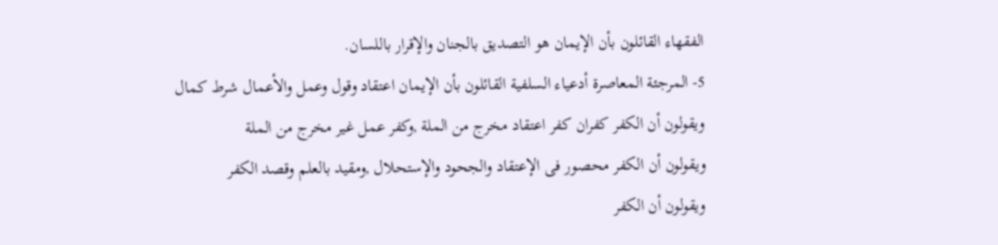الفقهاء القائلون بأن الإيمان هو التصديق بالجنان والإقرار باللسان.
5- المرجئة المعاصرة أدعياء السلفية القائلون بأن الإيمان اعتقاد وقول وعمل والأعمال شرط كمال
ويقولون أن الكفر كفران كفر اعتقاد مخرج من الملة ,وكفر عمل غير مخرج من الملة
ويقولون أن الكفر محصور فى الإعتقاد والجحود والإستحلال ,ومقيد بالعلم وقصد الكفر
ويقولون أن الكفر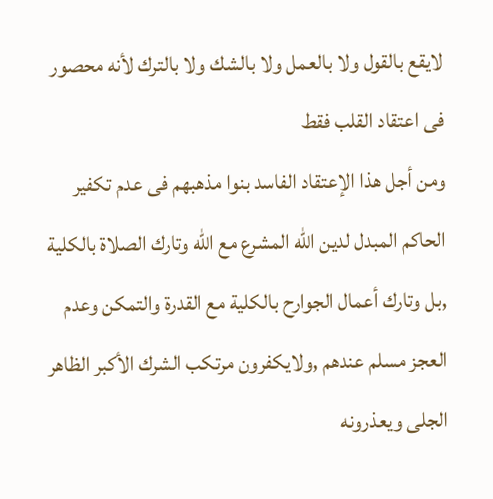لايقع بالقول ولا بالعمل ولا بالشك ولا بالترك لأنه محصور فى اعتقاد القلب فقط
ومن أجل هذا الإعتقاد الفاسد بنوا مذهبهم فى عدم تكفير الحاكم المبدل لدين الله المشرع مع الله وتارك الصلاة بالكلية ,بل وتارك أعمال الجوارح بالكلية مع القدرة والتمكن وعدم العجز مسلم عندهم ,ولايكفرون مرتكب الشرك الأكبر الظاهر الجلى ويعذرونه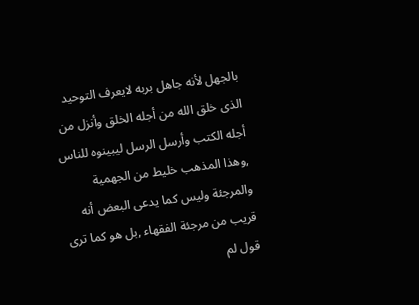بالجهل لأنه جاهل بربه لايعرف التوحيد الذى خلق الله من أجله الخلق وأنزل من أجله الكتب وأرسل الرسل ليبينوه للناس ,وهذا المذهب خليط من الجهمية والمرجئة وليس كما يدعى البعض أنه قريب من مرجئة الفقهاء ,بل هو كما ترى قول لم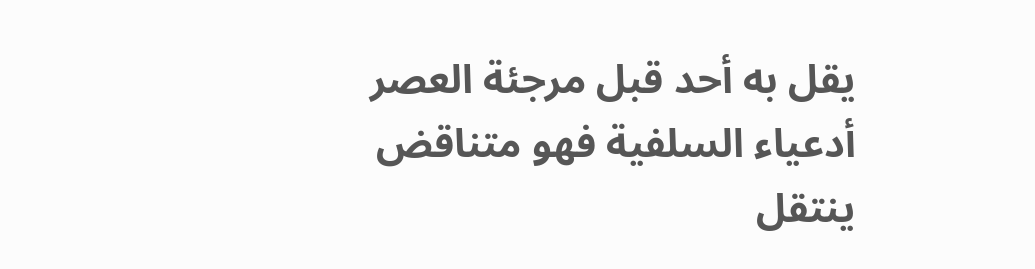يقل به أحد قبل مرجئة العصر أدعياء السلفية فهو متناقض ينتقل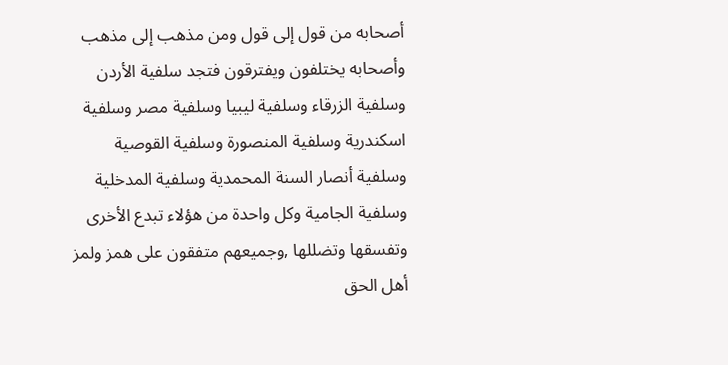أصحابه من قول إلى قول ومن مذهب إلى مذهب وأصحابه يختلفون ويفترقون فتجد سلفية الأردن وسلفية الزرقاء وسلفية ليبيا وسلفية مصر وسلفية اسكندرية وسلفية المنصورة وسلفية القوصية وسلفية أنصار السنة المحمدية وسلفية المدخلية وسلفية الجامية وكل واحدة من هؤلاء تبدع الأخرى وتفسقها وتضللها ,وجميعهم متفقون على همز ولمز أهل الحق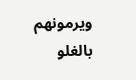ويرمونهم بالغلو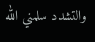والتشدد سلمني الله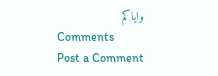واياكم
Comments
Post a Comment